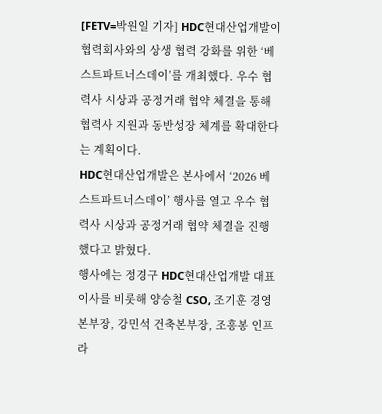[FETV=박원일 기자] HDC현대산업개발이 협력회사와의 상생 협력 강화를 위한 ‘베스트파트너스데이’를 개최했다. 우수 협력사 시상과 공정거래 협약 체결을 통해 협력사 지원과 동반성장 체계를 확대한다는 계획이다.
HDC현대산업개발은 본사에서 ‘2026 베스트파트너스데이’ 행사를 열고 우수 협력사 시상과 공정거래 협약 체결을 진행했다고 밝혔다.
행사에는 정경구 HDC현대산업개발 대표이사를 비롯해 양승철 CSO, 조기훈 경영본부장, 강민석 건축본부장, 조흥봉 인프라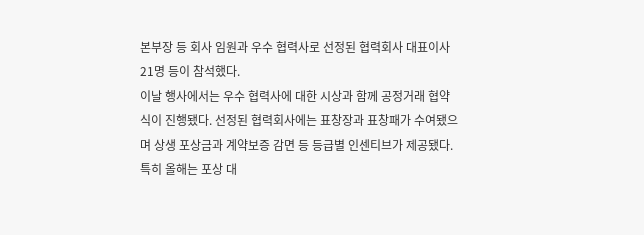본부장 등 회사 임원과 우수 협력사로 선정된 협력회사 대표이사 21명 등이 참석했다.
이날 행사에서는 우수 협력사에 대한 시상과 함께 공정거래 협약식이 진행됐다. 선정된 협력회사에는 표창장과 표창패가 수여됐으며 상생 포상금과 계약보증 감면 등 등급별 인센티브가 제공됐다. 특히 올해는 포상 대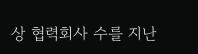상 협력회사 수를 지난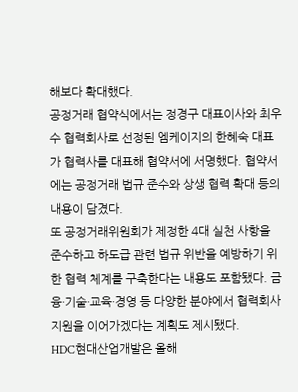해보다 확대했다.
공정거래 협약식에서는 정경구 대표이사와 최우수 협력회사로 선정된 엠케이지의 한혜숙 대표가 협력사를 대표해 협약서에 서명했다. 협약서에는 공정거래 법규 준수와 상생 협력 확대 등의 내용이 담겼다.
또 공정거래위원회가 제정한 4대 실천 사항을 준수하고 하도급 관련 법규 위반을 예방하기 위한 협력 체계를 구축한다는 내용도 포함됐다. 금융·기술·교육·경영 등 다양한 분야에서 협력회사 지원을 이어가겠다는 계획도 제시됐다.
HDC현대산업개발은 올해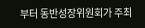부터 동반성장위원회가 주최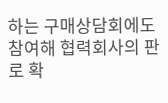하는 구매상담회에도 참여해 협력회사의 판로 확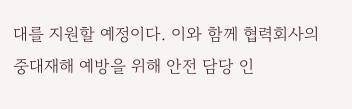대를 지원할 예정이다. 이와 함께 협력회사의 중대재해 예방을 위해 안전 담당 인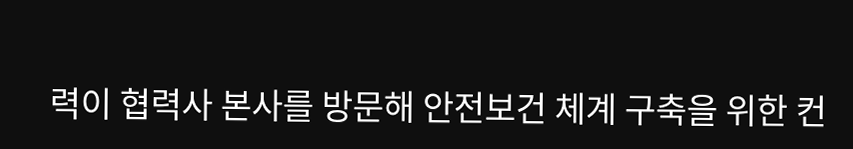력이 협력사 본사를 방문해 안전보건 체계 구축을 위한 컨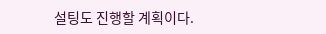설팅도 진행할 계획이다.